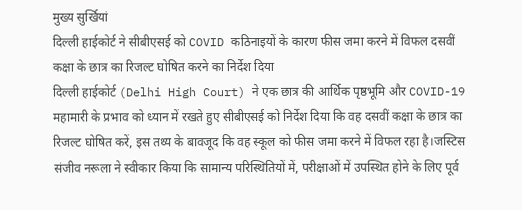मुख्य सुर्खियां
दिल्ली हाईकोर्ट ने सीबीएसई को COVID कठिनाइयों के कारण फीस जमा करने में विफल दसवीं कक्षा के छात्र का रिजल्ट घोषित करने का निर्देश दिया
दिल्ली हाईकोर्ट (Delhi High Court) ने एक छात्र की आर्थिक पृष्ठभूमि और COVID-19 महामारी के प्रभाव को ध्यान में रखते हुए सीबीएसई को निर्देश दिया कि वह दसवीं कक्षा के छात्र का रिजल्ट घोषित करें, इस तथ्य के बावजूद कि वह स्कूल को फीस जमा करने में विफल रहा है।जस्टिस संजीव नरूला ने स्वीकार किया कि सामान्य परिस्थितियों में, परीक्षाओं में उपस्थित होने के लिए पूर्व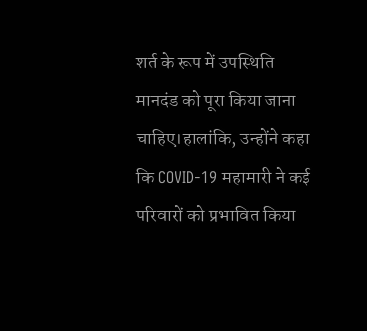शर्त के रूप में उपस्थिति मानदंड को पूरा किया जाना चाहिए।हालांकि, उन्होंने कहा कि COVID-19 महामारी ने कई परिवारों को प्रभावित किया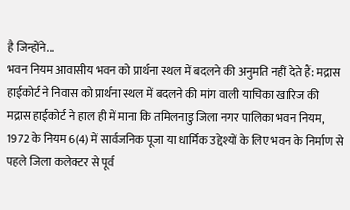है जिन्होंने...
भवन नियम आवासीय भवन को प्रार्थना स्थल में बदलने की अनुमति नहीं देते हैं: मद्रास हाईकोर्ट ने निवास को प्रार्थना स्थल में बदलने की मांग वाली याचिका खारिज की
मद्रास हाईकोर्ट ने हाल ही में माना कि तमिलनाडु जिला नगर पालिका भवन नियम, 1972 के नियम 6(4) में सार्वजनिक पूजा या धार्मिक उद्देश्यों के लिए भवन के निर्माण से पहले जिला कलेक्टर से पूर्व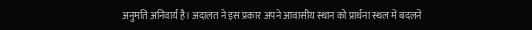अनुमति अनिवार्य है। अदालत ने इस प्रकार अपने आवासीय स्थान को प्रार्थना स्थल में बदलने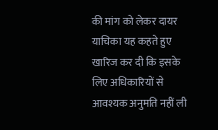की मांग को लेकर दायर याचिका यह कहते हुए खारिज कर दी कि इसके लिए अधिकारियों से आवश्यक अनुमति नहीं ली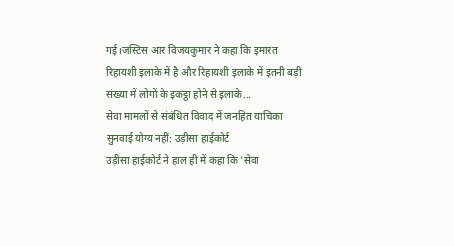गई।जस्टिस आर विजयकुमार ने कहा कि इमारत रिहायशी इलाके में है और रिहायशी इलाके में इतनी बड़ी संख्या में लोगों के इकट्ठा होने से इलाके...
सेवा मामलों से संबंधित विवाद में जनहित याचिका सुनवाई योग्य नहीं: उड़ीसा हाईकोर्ट
उड़ीसा हाईकोर्ट ने हाल ही में कहा कि 'सेवा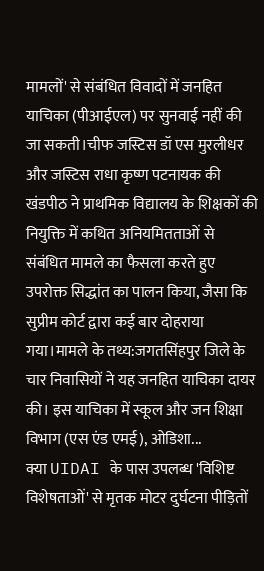मामलों' से संबंधित विवादों में जनहित याचिका (पीआईएल) पर सुनवाई नहीं की जा सकती।चीफ जस्टिस डॉ एस मुरलीधर और जस्टिस राधा कृष्ण पटनायक की खंडपीठ ने प्राथमिक विद्यालय के शिक्षकों की नियुक्ति में कथित अनियमितताओं से संबंधित मामले का फैसला करते हुए उपरोक्त सिद्धांत का पालन किया, जैसा कि सुप्रीम कोर्ट द्वारा कई बार दोहराया गया।मामले के तथ्य:जगतसिंहपुर जिले के चार निवासियों ने यह जनहित याचिका दायर की। इस याचिका में स्कूल और जन शिक्षा विभाग (एस एंड एमई), ओडिशा...
क्या UIDAI के पास उपलब्ध 'विशिष्ट विशेषताओं' से मृतक मोटर दुर्घटना पीड़ितों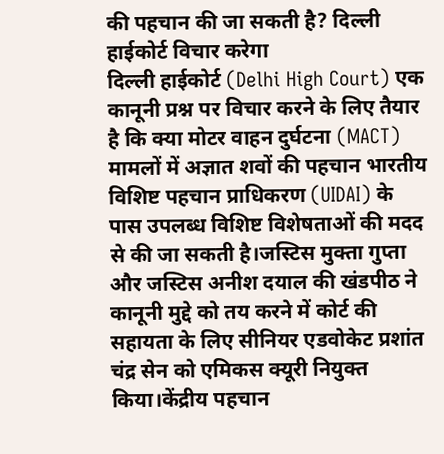की पहचान की जा सकती है? दिल्ली हाईकोर्ट विचार करेगा
दिल्ली हाईकोर्ट (Delhi High Court) एक कानूनी प्रश्न पर विचार करने के लिए तैयार है कि क्या मोटर वाहन दुर्घटना (MACT) मामलों में अज्ञात शवों की पहचान भारतीय विशिष्ट पहचान प्राधिकरण (UIDAI) के पास उपलब्ध विशिष्ट विशेषताओं की मदद से की जा सकती है।जस्टिस मुक्ता गुप्ता और जस्टिस अनीश दयाल की खंडपीठ ने कानूनी मुद्दे को तय करने में कोर्ट की सहायता के लिए सीनियर एडवोकेट प्रशांत चंद्र सेन को एमिकस क्यूरी नियुक्त किया।केंद्रीय पहचान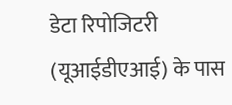डेटा रिपोजिटरी (यूआईडीएआई) के पास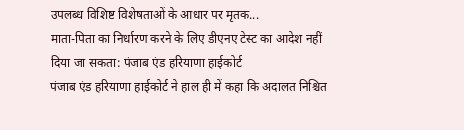उपलब्ध विशिष्ट विशेषताओं के आधार पर मृतक...
माता-पिता का निर्धारण करने के लिए डीएनए टेस्ट का आदेश नहीं दिया जा सकता: पंजाब एंड हरियाणा हाईकोर्ट
पंजाब एंड हरियाणा हाईकोर्ट ने हाल ही में कहा कि अदालत निश्चित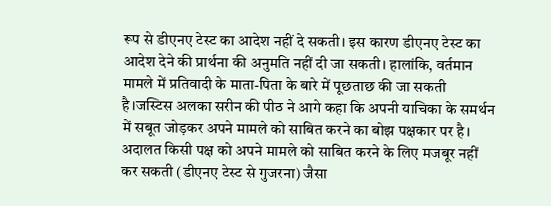रूप से डीएनए टेस्ट का आदेश नहीं दे सकती। इस कारण डीएनए टेस्ट का आदेश देने की प्रार्थना की अनुमति नहीं दी जा सकती। हालांकि, वर्तमान मामले में प्रतिवादी के माता-पिता के बारे में पूछताछ की जा सकती है।जस्टिस अलका सरीन की पीठ ने आगे कहा कि अपनी याचिका के समर्थन में सबूत जोड़कर अपने मामले को साबित करने का बोझ पक्षकार पर है। अदालत किसी पक्ष को अपने मामले को साबित करने के लिए मजबूर नहीं कर सकती (डीएनए टेस्ट से गुजरना) जैसा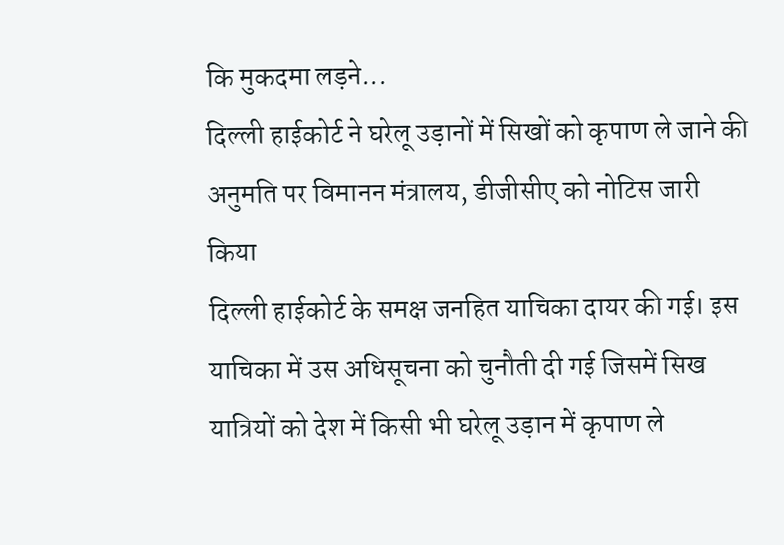कि मुकदमा लड़ने...
दिल्ली हाईकोर्ट ने घरेलू उड़ानों में सिखों को कृपाण ले जाने की अनुमति पर विमानन मंत्रालय, डीजीसीए को नोटिस जारी किया
दिल्ली हाईकोर्ट के समक्ष जनहित याचिका दायर की गई। इस याचिका में उस अधिसूचना को चुनौती दी गई जिसमें सिख यात्रियों को देश में किसी भी घरेलू उड़ान में कृपाण ले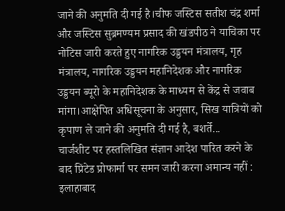जाने की अनुमति दी गई है।चीफ जस्टिस सतीश चंद्र शर्मा और जस्टिस सुब्रमण्यम प्रसाद की खंडपीठ ने याचिका पर नोटिस जारी करते हुए नागरिक उड्डयन मंत्रालय, गृह मंत्रालय, नागरिक उड्डयन महानिदेशक और नागरिक उड्डयन ब्यूरो के महानिदेशक के माध्यम से केंद्र से जवाब मांगा।आक्षेपित अधिसूचना के अनुसार, सिख यात्रियों को कृपाण ले जाने की अनुमति दी गई है, बशर्ते...
चार्जशीट पर हस्तलिखित संज्ञान आदेश पारित करने के बाद प्रिंटेड प्रोफार्मा पर समन जारी करना अमान्य नहीं : इलाहाबाद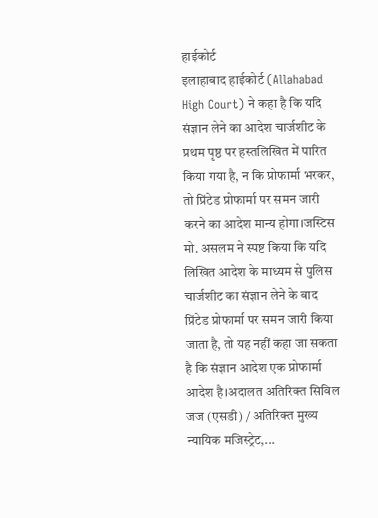हाईकोर्ट
इलाहाबाद हाईकोर्ट (Allahabad High Court) ने कहा है कि यदि संज्ञान लेने का आदेश चार्जशीट के प्रथम पृष्ठ पर हस्तलिखित में पारित किया गया है, न कि प्रोफार्मा भरकर, तो प्रिंटेड प्रोफार्मा पर समन जारी करने का आदेश मान्य होगा।जस्टिस मो. असलम ने स्पष्ट किया कि यदि लिखित आदेश के माध्यम से पुलिस चार्जशीट का संज्ञान लेने के बाद प्रिंटेड प्रोफार्मा पर समन जारी किया जाता है, तो यह नहीं कहा जा सकता है कि संज्ञान आदेश एक प्रोफार्मा आदेश है।अदालत अतिरिक्त सिविल जज (एसडी) / अतिरिक्त मुख्य न्यायिक मजिस्ट्रेट,...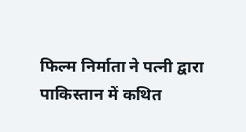फिल्म निर्माता ने पत्नी द्वारा पाकिस्तान में कथित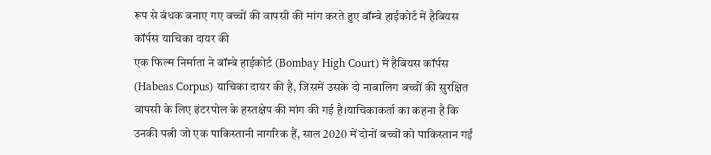रूप से बंधक बनाए गए बच्चों की वापसी की मांग करते हुए बॉम्बे हाईकोर्ट में हैबियस कॉर्पस याचिका दायर की
एक फिल्म निर्माता ने बॉम्बे हाईकोर्ट (Bombay High Court) में हैबियस कॉर्पस (Habeas Corpus) याचिका दायर की है, जिसमें उसके दो नाबालिग बच्चों की सुरक्षित वापसी के लिए इंटरपोल के हस्तक्षेप की मांग की गई है।याचिकाकर्ता का कहना है कि उनकी पत्नी जो एक पाकिस्तानी नागरिक हैं, साल 2020 में दोनों बच्चों को पाकिस्तान गईं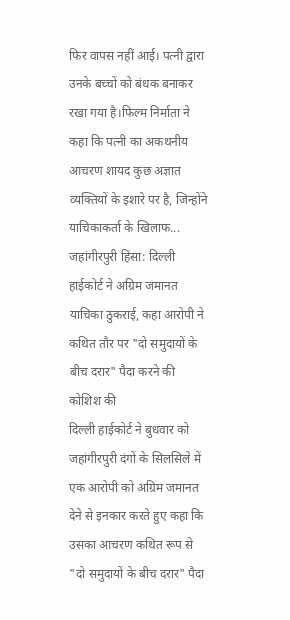फिर वापस नहीं आई। पत्नी द्वारा उनके बच्चों को बंधक बनाकर रखा गया है।फिल्म निर्माता ने कहा कि पत्नी का अकथनीय आचरण शायद कुछ अज्ञात व्यक्तियों के इशारे पर है, जिन्होंने याचिकाकर्ता के खिलाफ...
जहांगीरपुरी हिंसा: दिल्ली हाईकोर्ट ने अग्रिम जमानत याचिका ठुकराई, कहा आरोपी ने कथित तौर पर "दो समुदायों के बीच दरार" पैदा करने की कोशिश की
दिल्ली हाईकोर्ट ने बुधवार को जहांगीरपुरी दंगों के सिलसिले में एक आरोपी को अग्रिम जमानत देने से इनकार करते हुए कहा कि उसका आचरण कथित रूप से "दो समुदायों के बीच दरार" पैदा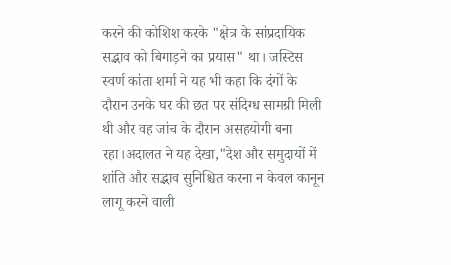करने की कोशिश करके "क्षेत्र के सांप्रदायिक सद्भाव को बिगाड़ने का प्रयास" था। जस्टिस स्वर्ण कांता शर्मा ने यह भी कहा कि दंगों के दौरान उनके घर की छत पर संदिग्ध सामग्री मिली थी और वह जांच के दौरान असहयोगी बना रहा।अदालत ने यह देखा,"देश और समुदायों में शांति और सद्भाव सुनिश्चित करना न केवल कानून लागू करने वाली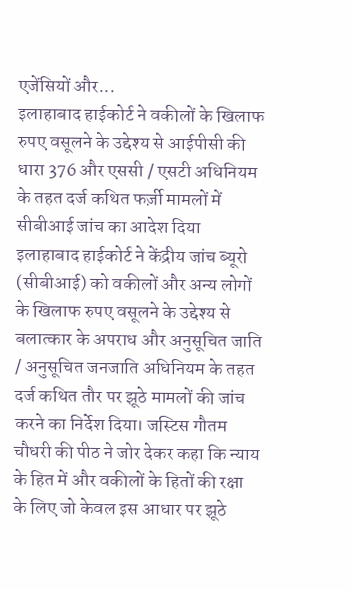एजेंसियों और...
इलाहाबाद हाईकोर्ट ने वकीलों के खिलाफ रुपए वसूलने के उद्देश्य से आईपीसी की धारा 376 और एससी / एसटी अधिनियम के तहत दर्ज कथित फर्ज़ी मामलों में सीबीआई जांच का आदेश दिया
इलाहाबाद हाईकोर्ट ने केंद्रीय जांच ब्यूरो (सीबीआई) को वकीलों और अन्य लोगों के खिलाफ रुपए वसूलने के उद्देश्य से बलात्कार के अपराध और अनुसूचित जाति / अनुसूचित जनजाति अधिनियम के तहत दर्ज कथित तौर पर झूठे मामलों की जांच करने का निर्देश दिया। जस्टिस गौतम चौधरी की पीठ ने जोर देकर कहा कि न्याय के हित में और वकीलों के हितों की रक्षा के लिए जो केवल इस आधार पर झूठे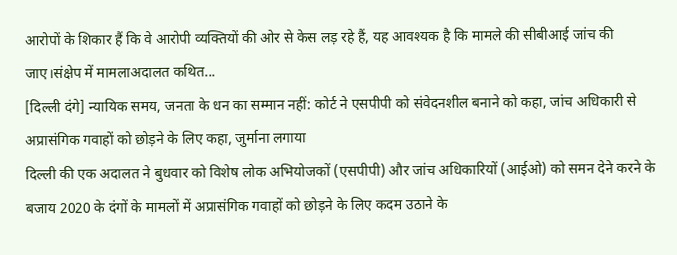आरोपों के शिकार हैं कि वे आरोपी व्यक्तियों की ओर से केस लड़ रहे हैं, यह आवश्यक है कि मामले की सीबीआई जांच की जाए।संक्षेप में मामलाअदालत कथित...
[दिल्ली दंगे] न्यायिक समय, जनता के धन का सम्मान नहीं: कोर्ट ने एसपीपी को संवेदनशील बनाने को कहा, जांच अधिकारी से अप्रासंगिक गवाहों को छोड़ने के लिए कहा, जुर्माना लगाया
दिल्ली की एक अदालत ने बुधवार को विशेष लोक अभियोजकों (एसपीपी) और जांच अधिकारियों (आईओ) को समन देने करने के बजाय 2020 के दंगों के मामलों में अप्रासंगिक गवाहों को छोड़ने के लिए कदम उठाने के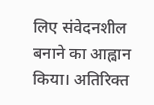लिए संवेदनशील बनाने का आह्वान किया। अतिरिक्त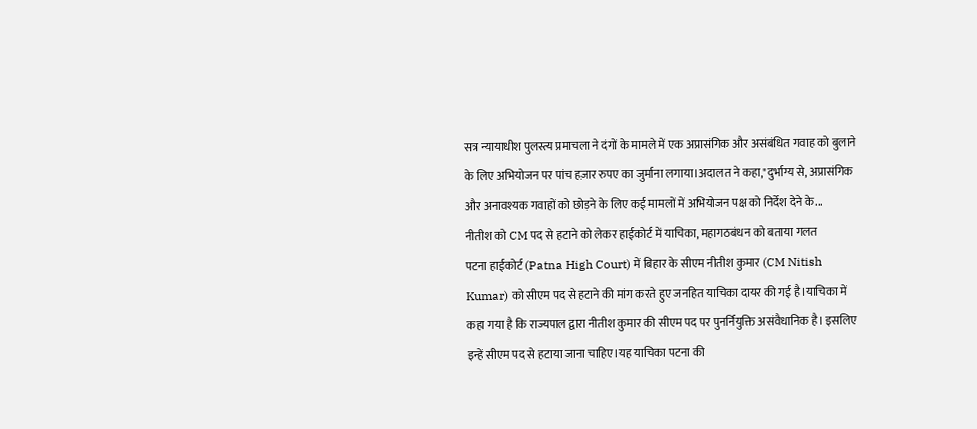सत्र न्यायाधीश पुलस्त्य प्रमाचला ने दंगों के मामले में एक अप्रासंगिक और असंबंधित गवाह को बुलाने के लिए अभियोजन पर पांच हज़ार रुपए का जुर्माना लगाया।अदालत ने कहा,"दुर्भाग्य से, अप्रासंगिक और अनावश्यक गवाहों को छोड़ने के लिए कई मामलों में अभियोजन पक्ष को निर्देश देने के...
नीतीश को CM पद से हटाने को लेकर हाईकोर्ट में याचिका, महागठबंधन को बताया गलत
पटना हाईकोर्ट (Patna High Court) में बिहार के सीएम नीतीश कुमार (CM Nitish Kumar) को सीएम पद से हटाने की मांग करते हुए जनहित याचिका दायर की गई है।याचिका में कहा गया है कि राज्यपाल द्वारा नीतीश कुमार की सीएम पद पर पुनर्नियुक्ति असंवैधानिक है। इसलिए इन्हें सीएम पद से हटाया जाना चाहिए।यह याचिका पटना की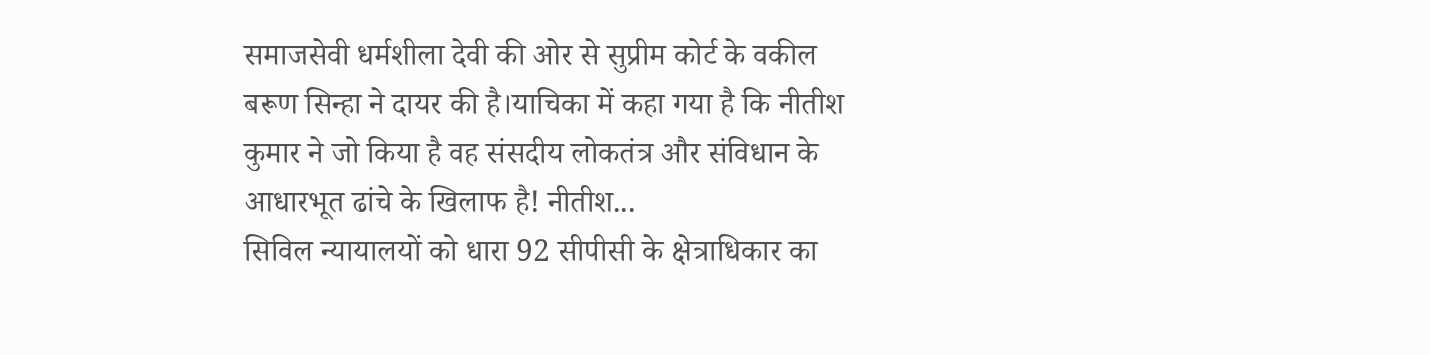समाजसेवी धर्मशीला देवी की ओर से सुप्रीम कोर्ट के वकील बरूण सिन्हा ने दायर की है।याचिका में कहा गया है कि नीतीश कुमार ने जो किया है वह संसदीय लोकतंत्र और संविधान के आधारभूत ढांचे के खिलाफ है! नीतीश...
सिविल न्यायालयों को धारा 92 सीपीसी के क्षेत्राधिकार का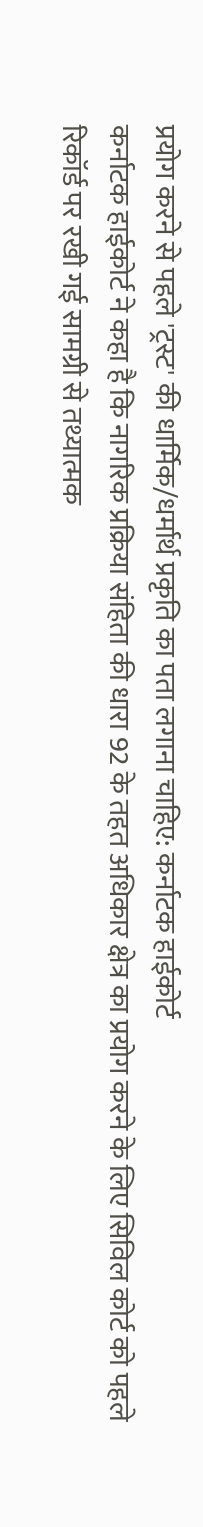प्रयोग करने से पहले 'ट्रस्ट' की धार्मिक/धर्मार्थ प्रकृति का पता लगाना चाहिए: कर्नाटक हाईकोर्ट
कर्नाटक हाईकोर्ट ने कहा है कि नागरिक प्रक्रिया संहिता की धारा 92 के तहत अधिकार क्षेत्र का प्रयोग करने के लिए सिविल कोर्ट को पहले रिकॉर्ड पर रखी गई सामग्री से तथ्यात्मक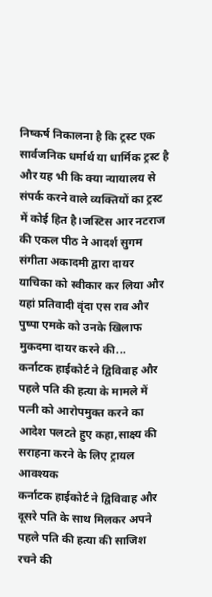निष्कर्ष निकालना है कि ट्रस्ट एक सार्वजनिक धर्मार्थ या धार्मिक ट्रस्ट है और यह भी कि क्या न्यायालय से संपर्क करने वाले व्यक्तियों का ट्रस्ट में कोई हित है।जस्टिस आर नटराज की एकल पीठ ने आदर्श सुगम संगीता अकादमी द्वारा दायर याचिका को स्वीकार कर लिया और यहां प्रतिवादी वृंदा एस राव और पुष्पा एमके को उनके खिलाफ मुकदमा दायर करने की...
कर्नाटक हाईकोर्ट ने द्विविवाह और पहले पति की हत्या के मामले में पत्नी को आरोपमुक्त करने का आदेश पलटते हुए कहा,साक्ष्य की सराहना करने के लिए ट्रायल आवश्यक
कर्नाटक हाईकोर्ट ने द्विविवाह और दूसरे पति के साथ मिलकर अपने पहले पति की हत्या की साजिश रचने की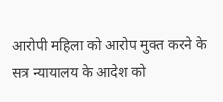आरोपी महिला को आरोप मुक्त करने के सत्र न्यायालय के आदेश को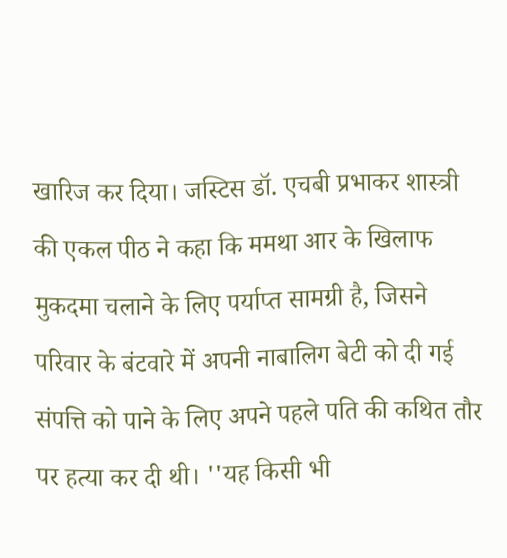खारिज कर दिया। जस्टिस डॉ. एचबी प्रभाकर शास्त्री की एकल पीठ ने कहा कि ममथा आर के खिलाफ मुकदमा चलाने के लिए पर्याप्त सामग्री है, जिसने परिवार के बंटवारे में अपनी नाबालिग बेटी को दी गई संपत्ति को पाने के लिए अपने पहले पति की कथित तौर पर हत्या कर दी थी। ''यह किसी भी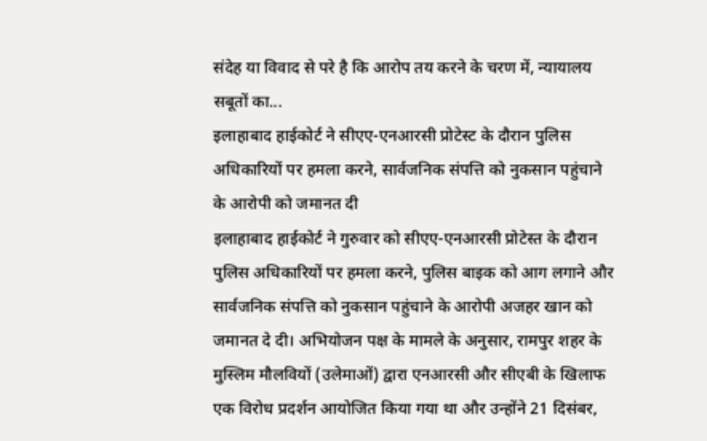संदेह या विवाद से परे है कि आरोप तय करने के चरण में, न्यायालय सबूतों का...
इलाहाबाद हाईकोर्ट ने सीएए-एनआरसी प्रोटेस्ट के दौरान पुलिस अधिकारियों पर हमला करने, सार्वजनिक संपत्ति को नुकसान पहुंचाने के आरोपी को जमानत दी
इलाहाबाद हाईकोर्ट ने गुरुवार को सीएए-एनआरसी प्रोटेस्त के दौरान पुलिस अधिकारियों पर हमला करने, पुलिस बाइक को आग लगाने और सार्वजनिक संपत्ति को नुकसान पहुंचाने के आरोपी अजहर खान को जमानत दे दी। अभियोजन पक्ष के मामले के अनुसार, रामपुर शहर के मुस्लिम मौलवियों (उलेमाओं) द्वारा एनआरसी और सीएबी के खिलाफ एक विरोध प्रदर्शन आयोजित किया गया था और उन्होंने 21 दिसंबर,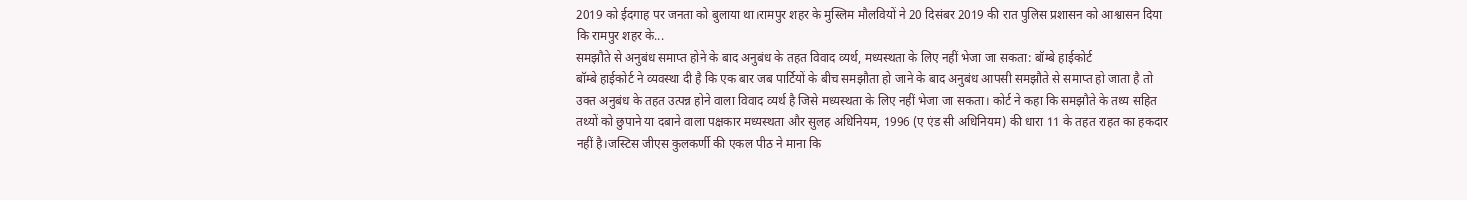2019 को ईदगाह पर जनता को बुलाया था।रामपुर शहर के मुस्लिम मौलवियों ने 20 दिसंबर 2019 की रात पुलिस प्रशासन को आश्वासन दिया कि रामपुर शहर के...
समझौते से अनुबंध समाप्त होने के बाद अनुबंध के तहत विवाद व्यर्थ, मध्यस्थता के लिए नहीं भेजा जा सकता: बॉम्बे हाईकोर्ट
बॉम्बे हाईकोर्ट ने व्यवस्था दी है कि एक बार जब पार्टियों के बीच समझौता हो जाने के बाद अनुबंध आपसी समझौते से समाप्त हो जाता है तो उक्त अनुबंध के तहत उत्पन्न होने वाला विवाद व्यर्थ है जिसे मध्यस्थता के लिए नहीं भेजा जा सकता। कोर्ट ने कहा कि समझौते के तथ्य सहित तथ्यों को छुपाने या दबाने वाला पक्षकार मध्यस्थता और सुलह अधिनियम, 1996 (ए एंड सी अधिनियम) की धारा 11 के तहत राहत का हकदार नहीं है।जस्टिस जीएस कुलकर्णी की एकल पीठ ने माना कि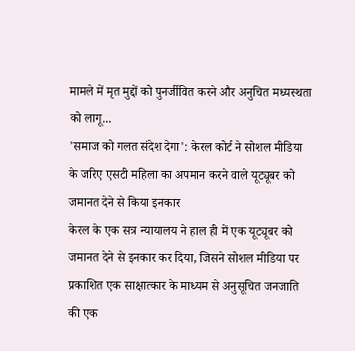मामले में मृत मुद्दों को पुनर्जीवित करने और अनुचित मध्यस्थता को लागू...
'समाज को गलत संदेश देगा': केरल कोर्ट ने सोशल मीडिया के जरिए एसटी महिला का अपमान करने वाले यूट्यूबर को जमानत देने से किया इनकार
केरल के एक सत्र न्यायालय ने हाल ही में एक यूट्यूबर को जमानत देने से इनकार कर दिया, जिसने सोशल मीडिया पर प्रकाशित एक साक्षात्कार के माध्यम से अनुसूचित जनजाति की एक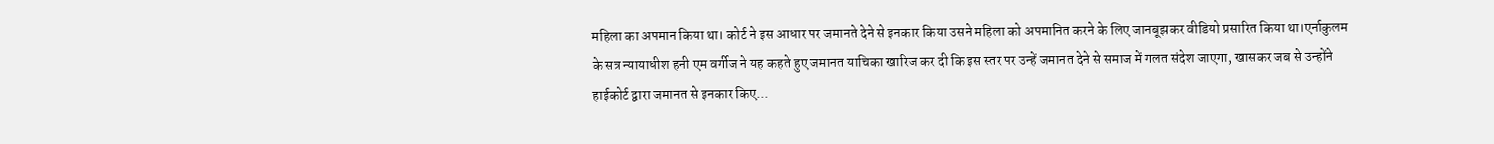महिला का अपमान किया था। कोर्ट ने इस आधार पर जमानते देने से इनकार किया उसने महिला को अपमानित करने के लिए जानबूझकर वीडियो प्रसारित किया था।एर्नाकुलम के सत्र न्यायाधीश हनी एम वर्गीज ने यह कहते हुए जमानत याचिका खारिज कर दी कि इस स्तर पर उन्हें जमानत देने से समाज में गलत संदेश जाएगा, खासकर जब से उन्होंने हाईकोर्ट द्वारा जमानत से इनकार किए...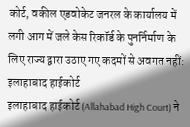कोर्ट, वकील एडवोकेट जनरल के कार्यालय में लगी आग में जले केस रिकॉर्ड के पुनर्निर्माण के लिए राज्य द्वारा उठाए गए कदमों से अवगत नहीं: इलाहाबाद हाईकोर्ट
इलाहाबाद हाईकोर्ट (Allahabad High Court) ने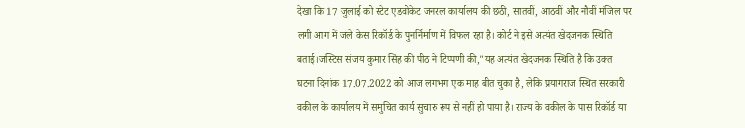देखा कि 17 जुलाई को स्टेट एडवोकेट जनरल कार्यालय की छठी, सातवीं, आठवीं और नौवीं मंजिल पर लगी आग में जले केस रिकॉर्ड के पुनर्निर्माण में विफल रहा है। कोर्ट ने इसे अत्यंत खेदजनक स्थिति बताई।जस्टिस संजय कुमार सिंह की पीठ ने टिप्पणी की,"यह अत्यंत खेदजनक स्थिति है कि उक्त घटना दिनांक 17.07.2022 को आज लगभग एक माह बीत चुका है, लेकि प्रयागराज स्थित सरकारी वकील के कार्यालय में समुचित कार्य सुचारु रूप से नहीं हो पाया है। राज्य के वकील के पास रिकॉर्ड या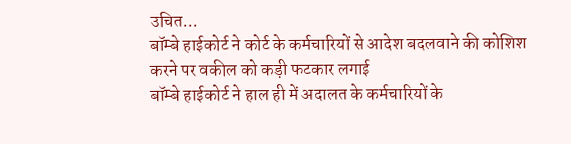उचित...
बॉम्बे हाईकोर्ट ने कोर्ट के कर्मचारियों से आदेश बदलवाने की कोशिश करने पर वकील को कड़ी फटकार लगाई
बॉम्बे हाईकोर्ट ने हाल ही में अदालत के कर्मचारियों के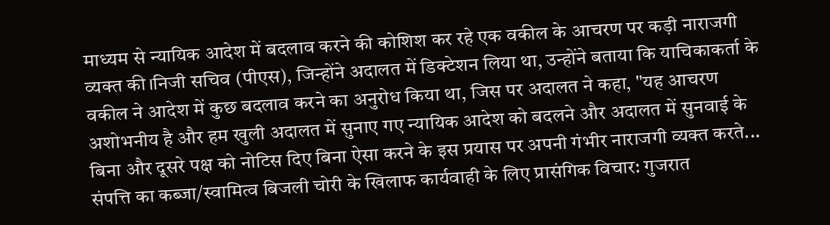माध्यम से न्यायिक आदेश में बदलाव करने की कोशिश कर रहे एक वकील के आचरण पर कड़ी नाराजगी व्यक्त की।निजी सचिव (पीएस), जिन्होंने अदालत में डिक्टेशन लिया था, उन्होंने बताया कि याचिकाकर्ता के वकील ने आदेश में कुछ बदलाव करने का अनुरोध किया था, जिस पर अदालत ने कहा, "यह आचरण अशोभनीय है और हम खुली अदालत में सुनाए गए न्यायिक आदेश को बदलने और अदालत में सुनवाई के बिना और दूसरे पक्ष को नोटिस दिए बिना ऐसा करने के इस प्रयास पर अपनी गंभीर नाराजगी व्यक्त करते...
संपत्ति का कब्जा/स्वामित्व बिजली चोरी के खिलाफ कार्यवाही के लिए प्रासंगिक विचार: गुजरात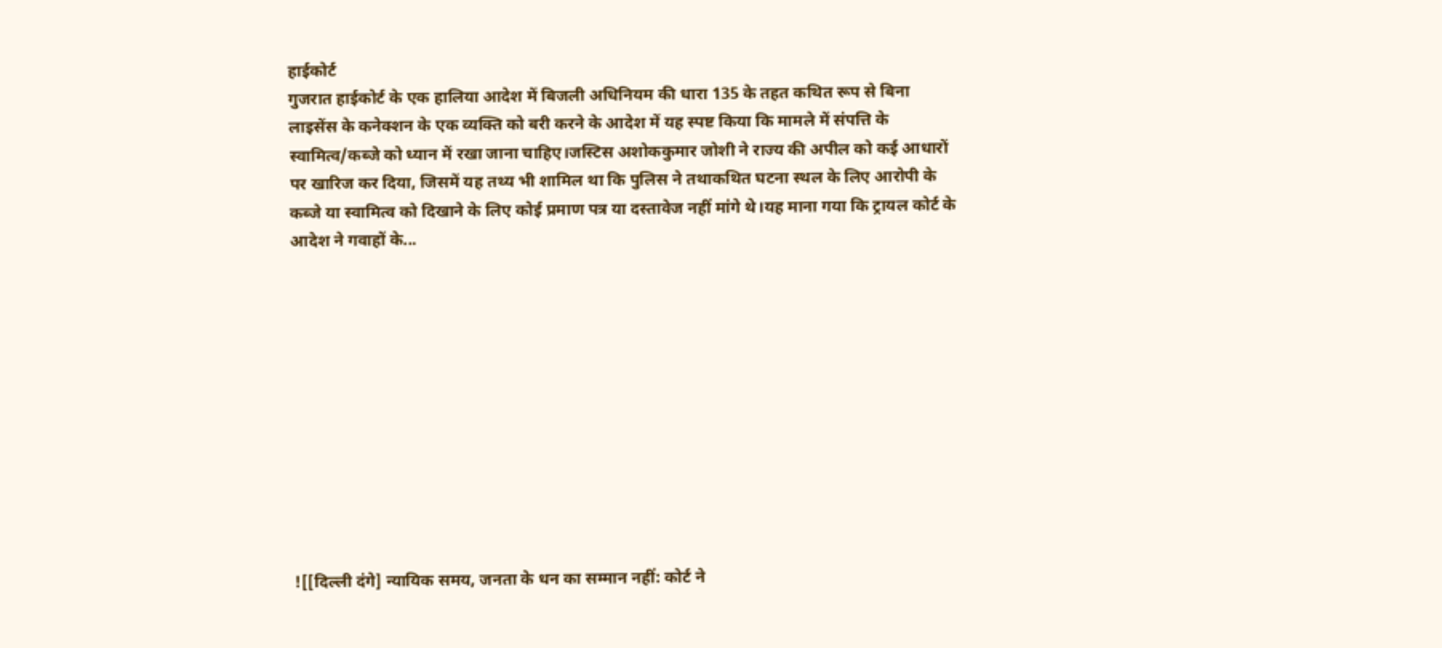हाईकोर्ट
गुजरात हाईकोर्ट के एक हालिया आदेश में बिजली अधिनियम की धारा 135 के तहत कथित रूप से बिना लाइसेंस के कनेक्शन के एक व्यक्ति को बरी करने के आदेश में यह स्पष्ट किया कि मामले में संपत्ति के स्वामित्व/कब्जे को ध्यान में रखा जाना चाहिए।जस्टिस अशोककुमार जोशी ने राज्य की अपील को कई आधारों पर खारिज कर दिया, जिसमें यह तथ्य भी शामिल था कि पुलिस ने तथाकथित घटना स्थल के लिए आरोपी के कब्जे या स्वामित्व को दिखाने के लिए कोई प्रमाण पत्र या दस्तावेज नहीं मांगे थे।यह माना गया कि ट्रायल कोर्ट के आदेश ने गवाहों के...











![[दिल्ली दंगे] न्यायिक समय, जनता के धन का सम्मान नहीं: कोर्ट ने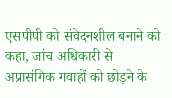एसपीपी को संवेदनशील बनाने को कहा, जांच अधिकारी से अप्रासंगिक गवाहों को छोड़ने के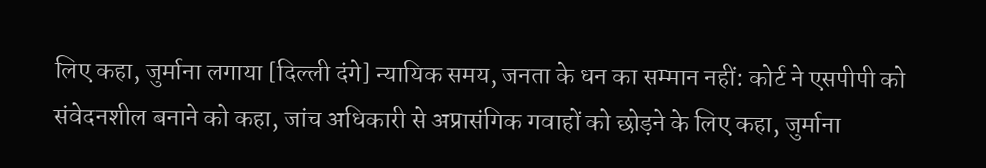लिए कहा, जुर्माना लगाया [दिल्ली दंगे] न्यायिक समय, जनता के धन का सम्मान नहीं: कोर्ट ने एसपीपी को संवेदनशील बनाने को कहा, जांच अधिकारी से अप्रासंगिक गवाहों को छोड़ने के लिए कहा, जुर्माना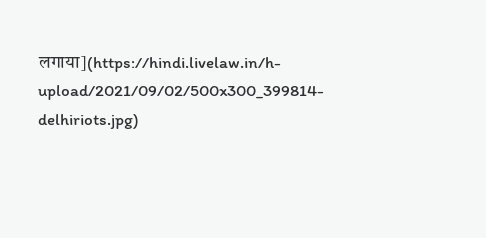लगाया](https://hindi.livelaw.in/h-upload/2021/09/02/500x300_399814-delhiriots.jpg)